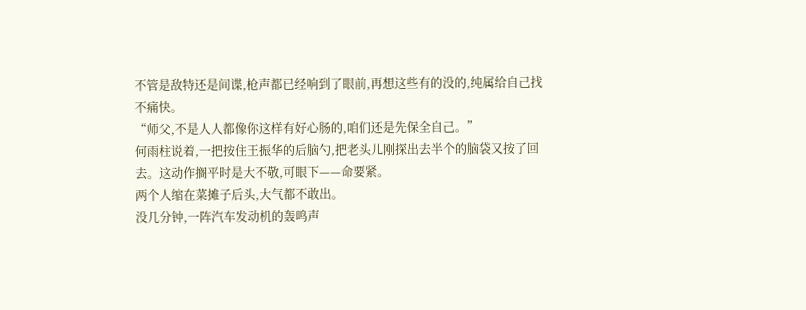不管是敌特还是间谍,枪声都已经响到了眼前,再想这些有的没的,纯属给自己找不痛快。
“师父,不是人人都像你这样有好心肠的,咱们还是先保全自己。”
何雨柱说着,一把按住王振华的后脑勺,把老头儿刚探出去半个的脑袋又按了回去。这动作搁平时是大不敬,可眼下——命要紧。
两个人缩在菜摊子后头,大气都不敢出。
没几分钟,一阵汽车发动机的轰鸣声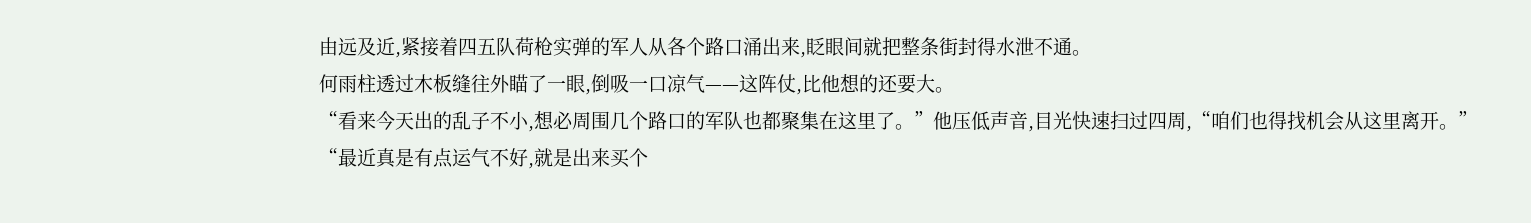由远及近,紧接着四五队荷枪实弹的军人从各个路口涌出来,眨眼间就把整条街封得水泄不通。
何雨柱透过木板缝往外瞄了一眼,倒吸一口凉气——这阵仗,比他想的还要大。
“看来今天出的乱子不小,想必周围几个路口的军队也都聚集在这里了。”他压低声音,目光快速扫过四周,“咱们也得找机会从这里离开。”
“最近真是有点运气不好,就是出来买个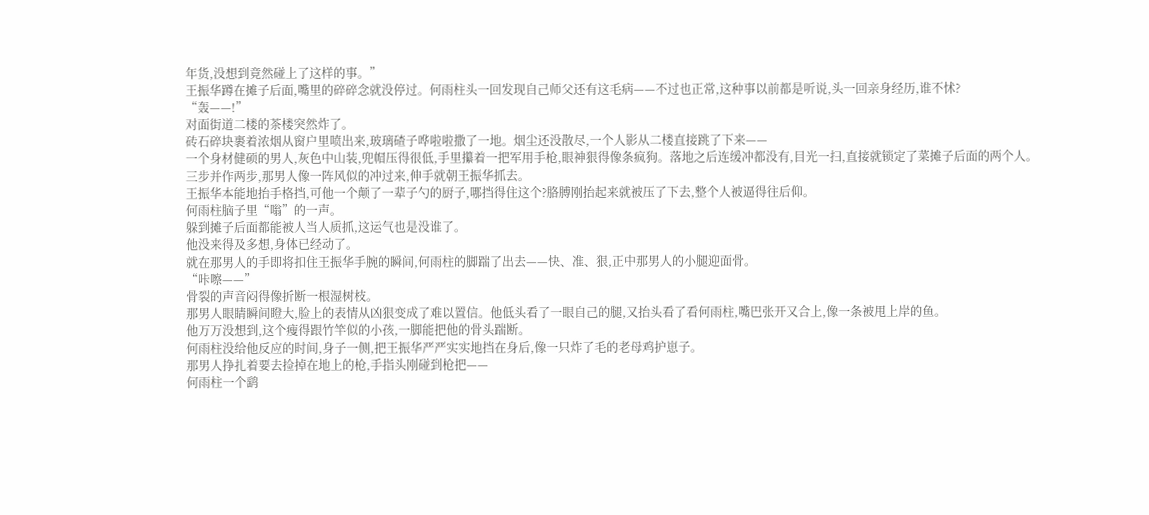年货,没想到竟然碰上了这样的事。”
王振华蹲在摊子后面,嘴里的碎碎念就没停过。何雨柱头一回发现自己师父还有这毛病——不过也正常,这种事以前都是听说,头一回亲身经历,谁不怵?
“轰——!”
对面街道二楼的茶楼突然炸了。
砖石碎块裹着浓烟从窗户里喷出来,玻璃碴子哗啦啦撒了一地。烟尘还没散尽,一个人影从二楼直接跳了下来——
一个身材健硕的男人,灰色中山装,兜帽压得很低,手里攥着一把军用手枪,眼神狠得像条疯狗。落地之后连缓冲都没有,目光一扫,直接就锁定了菜摊子后面的两个人。
三步并作两步,那男人像一阵风似的冲过来,伸手就朝王振华抓去。
王振华本能地抬手格挡,可他一个颠了一辈子勺的厨子,哪挡得住这个?胳膊刚抬起来就被压了下去,整个人被逼得往后仰。
何雨柱脑子里“嗡”的一声。
躲到摊子后面都能被人当人质抓,这运气也是没谁了。
他没来得及多想,身体已经动了。
就在那男人的手即将扣住王振华手腕的瞬间,何雨柱的脚踹了出去——快、准、狠,正中那男人的小腿迎面骨。
“咔嚓——”
骨裂的声音闷得像折断一根湿树枝。
那男人眼睛瞬间瞪大,脸上的表情从凶狠变成了难以置信。他低头看了一眼自己的腿,又抬头看了看何雨柱,嘴巴张开又合上,像一条被甩上岸的鱼。
他万万没想到,这个瘦得跟竹竿似的小孩,一脚能把他的骨头踹断。
何雨柱没给他反应的时间,身子一侧,把王振华严严实实地挡在身后,像一只炸了毛的老母鸡护崽子。
那男人挣扎着要去捡掉在地上的枪,手指头刚碰到枪把——
何雨柱一个鹞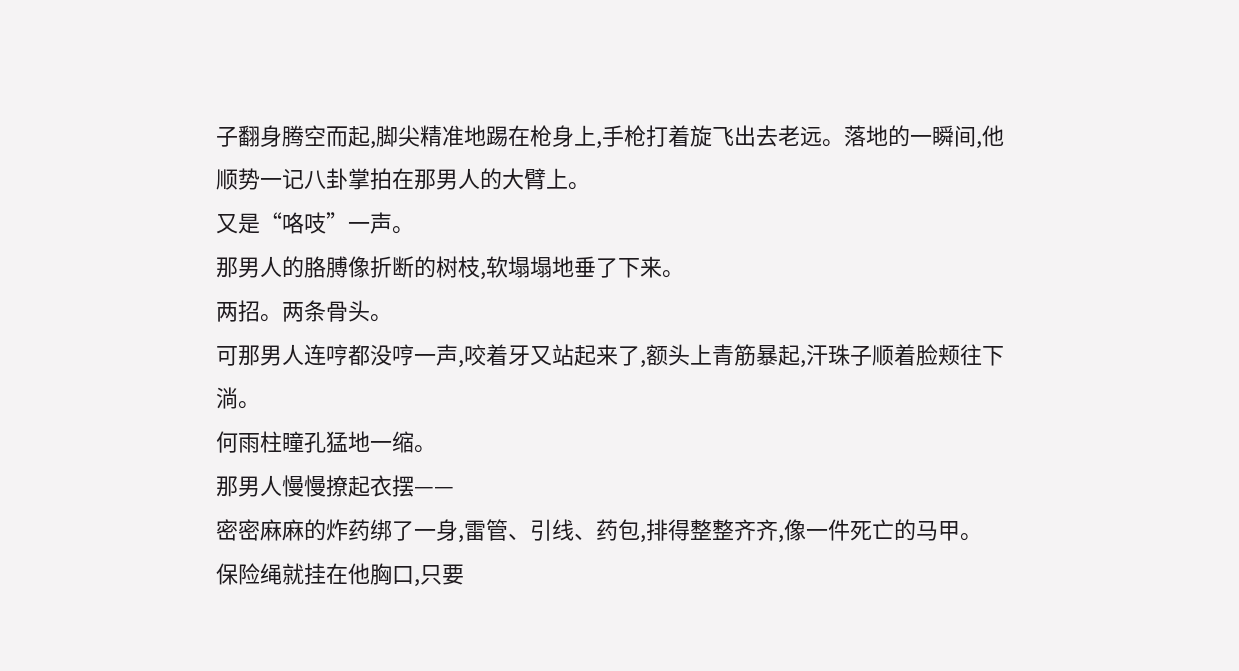子翻身腾空而起,脚尖精准地踢在枪身上,手枪打着旋飞出去老远。落地的一瞬间,他顺势一记八卦掌拍在那男人的大臂上。
又是“咯吱”一声。
那男人的胳膊像折断的树枝,软塌塌地垂了下来。
两招。两条骨头。
可那男人连哼都没哼一声,咬着牙又站起来了,额头上青筋暴起,汗珠子顺着脸颊往下淌。
何雨柱瞳孔猛地一缩。
那男人慢慢撩起衣摆——
密密麻麻的炸药绑了一身,雷管、引线、药包,排得整整齐齐,像一件死亡的马甲。
保险绳就挂在他胸口,只要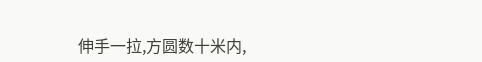伸手一拉,方圆数十米内,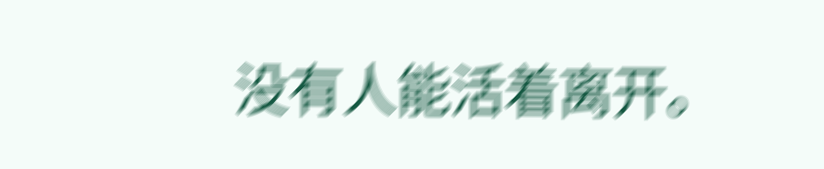没有人能活着离开。